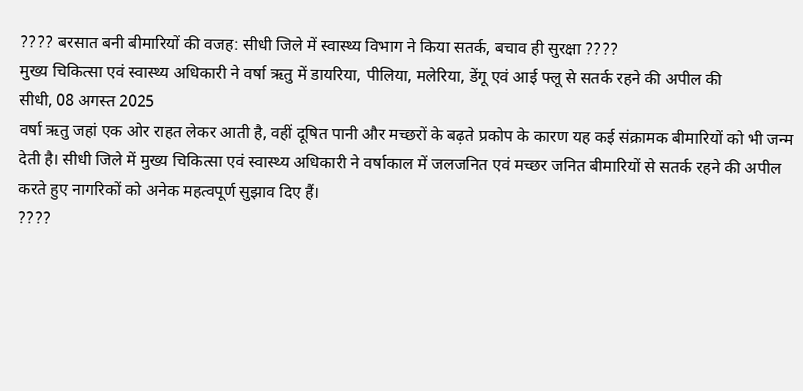???? बरसात बनी बीमारियों की वजह: सीधी जिले में स्वास्थ्य विभाग ने किया सतर्क, बचाव ही सुरक्षा ????
मुख्य चिकित्सा एवं स्वास्थ्य अधिकारी ने वर्षा ऋतु में डायरिया, पीलिया, मलेरिया, डेंगू एवं आई फ्लू से सतर्क रहने की अपील की
सीधी, 08 अगस्त 2025
वर्षा ऋतु जहां एक ओर राहत लेकर आती है, वहीं दूषित पानी और मच्छरों के बढ़ते प्रकोप के कारण यह कई संक्रामक बीमारियों को भी जन्म देती है। सीधी जिले में मुख्य चिकित्सा एवं स्वास्थ्य अधिकारी ने वर्षाकाल में जलजनित एवं मच्छर जनित बीमारियों से सतर्क रहने की अपील करते हुए नागरिकों को अनेक महत्वपूर्ण सुझाव दिए हैं।
????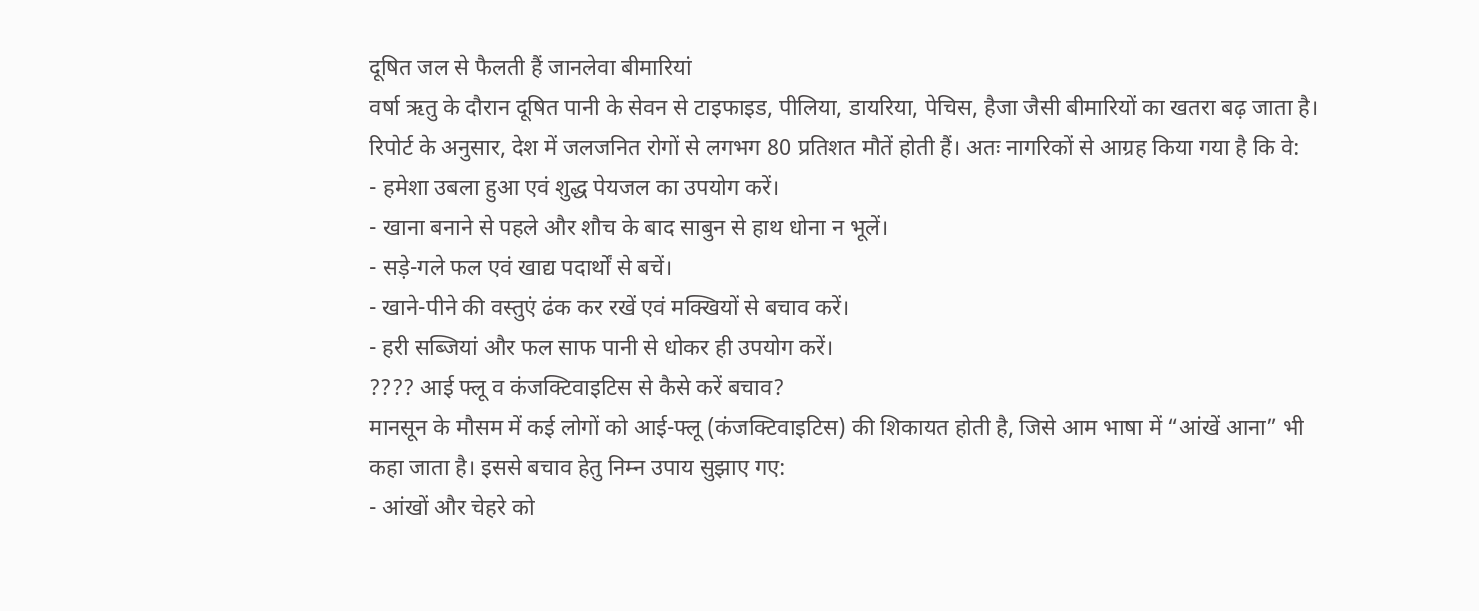दूषित जल से फैलती हैं जानलेवा बीमारियां
वर्षा ऋतु के दौरान दूषित पानी के सेवन से टाइफाइड, पीलिया, डायरिया, पेचिस, हैजा जैसी बीमारियों का खतरा बढ़ जाता है। रिपोर्ट के अनुसार, देश में जलजनित रोगों से लगभग 80 प्रतिशत मौतें होती हैं। अतः नागरिकों से आग्रह किया गया है कि वे:
- हमेशा उबला हुआ एवं शुद्ध पेयजल का उपयोग करें।
- खाना बनाने से पहले और शौच के बाद साबुन से हाथ धोना न भूलें।
- सड़े-गले फल एवं खाद्य पदार्थों से बचें।
- खाने-पीने की वस्तुएं ढंक कर रखें एवं मक्खियों से बचाव करें।
- हरी सब्जियां और फल साफ पानी से धोकर ही उपयोग करें।
???? आई फ्लू व कंजक्टिवाइटिस से कैसे करें बचाव?
मानसून के मौसम में कई लोगों को आई-फ्लू (कंजक्टिवाइटिस) की शिकायत होती है, जिसे आम भाषा में “आंखें आना” भी कहा जाता है। इससे बचाव हेतु निम्न उपाय सुझाए गए:
- आंखों और चेहरे को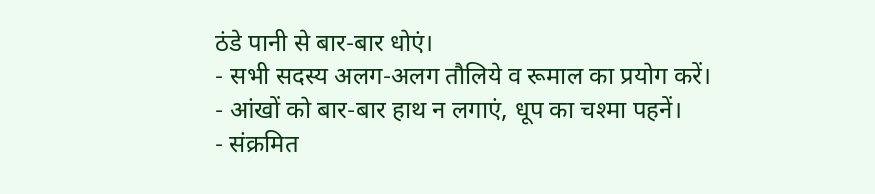ठंडे पानी से बार-बार धोएं।
- सभी सदस्य अलग-अलग तौलिये व रूमाल का प्रयोग करें।
- आंखों को बार-बार हाथ न लगाएं, धूप का चश्मा पहनें।
- संक्रमित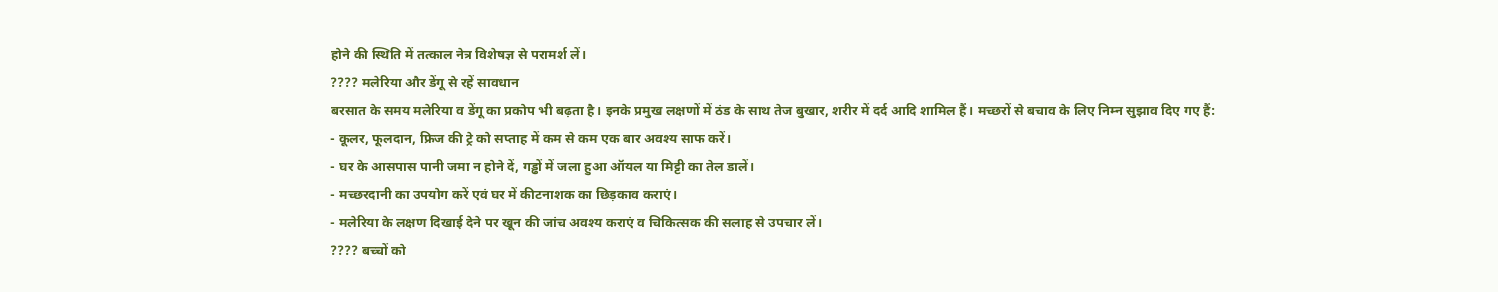होने की स्थिति में तत्काल नेत्र विशेषज्ञ से परामर्श लें।
???? मलेरिया और डेंगू से रहें सावधान
बरसात के समय मलेरिया व डेंगू का प्रकोप भी बढ़ता है। इनके प्रमुख लक्षणों में ठंड के साथ तेज बुखार, शरीर में दर्द आदि शामिल हैं। मच्छरों से बचाव के लिए निम्न सुझाव दिए गए हैं:
- कूलर, फूलदान, फ्रिज की ट्रे को सप्ताह में कम से कम एक बार अवश्य साफ करें।
- घर के आसपास पानी जमा न होने दें, गड्ढों में जला हुआ ऑयल या मिट्टी का तेल डालें।
- मच्छरदानी का उपयोग करें एवं घर में कीटनाशक का छिड़काव कराएं।
- मलेरिया के लक्षण दिखाई देने पर खून की जांच अवश्य कराएं व चिकित्सक की सलाह से उपचार लें।
???? बच्चों को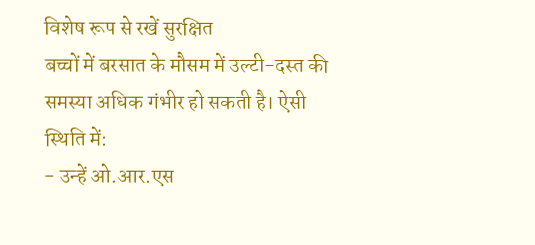विशेष रूप से रखें सुरक्षित
बच्चों में बरसात के मौसम में उल्टी-दस्त की समस्या अधिक गंभीर हो सकती है। ऐसी स्थिति में:
- उन्हें ओ.आर.एस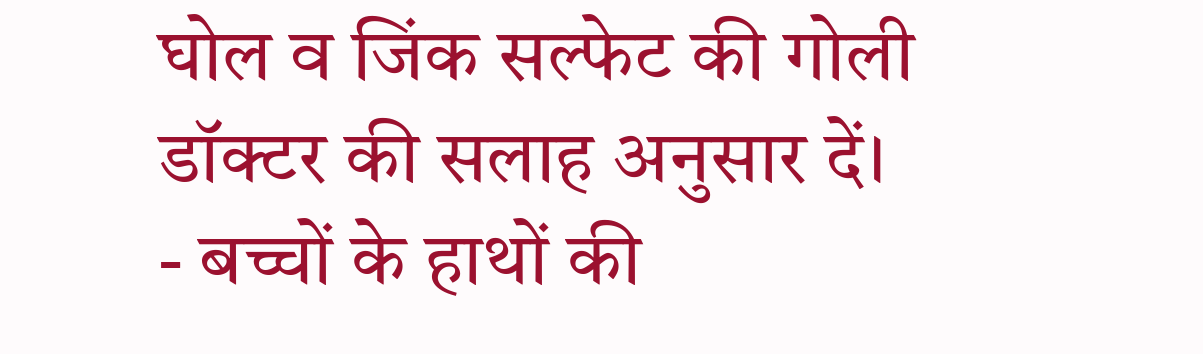घोल व जिंक सल्फेट की गोली डॉक्टर की सलाह अनुसार दें।
- बच्चों के हाथों की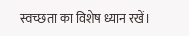स्वच्छता का विशेष ध्यान रखें।